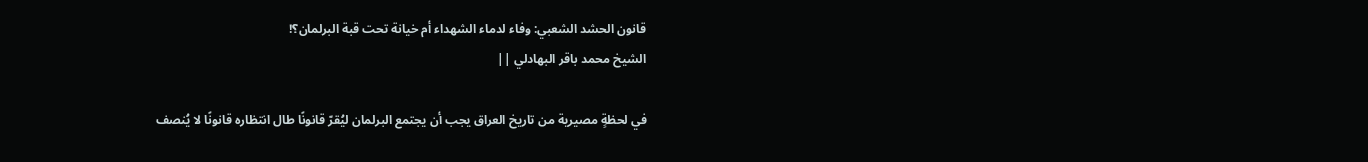قانون الحشد الشعبي: وفاء لدماء الشهداء أم خيانة تحت قبة البرلمان؟!
الشيخ محمد باقر البهادلي ||

في لحظةٍ مصيرية من تاريخ العراق يجب أن يجتمع البرلمان ليُقرّ قانونًا طال انتظاره قانونًا لا يُنصف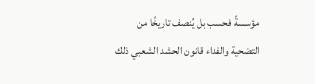مؤسسةً فحسب بل يُنصف تاريخًا من التضحية والفداء قانون الحشد الشعبي ذلك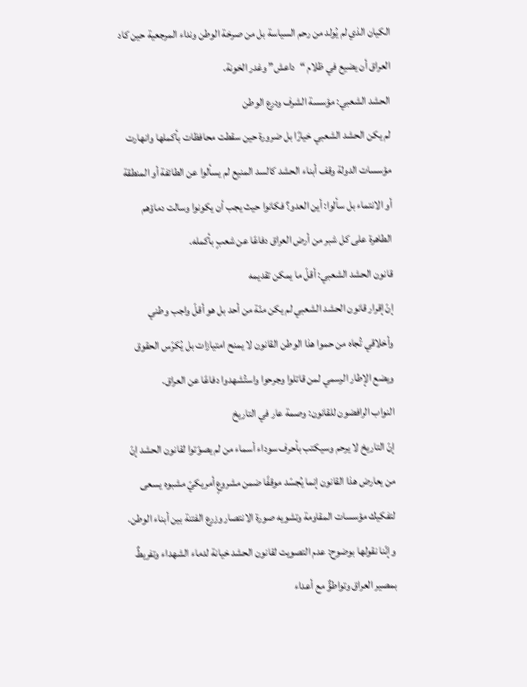الكيان الذي لم يُولد من رحم السياسة بل من صرخة الوطن ونداء المرجعية حين كاد العراق أن يضيع في ظلام “داعش” وغدر الخونة.
الحشد الشعبي: مؤسسة الشرف ودرع الوطن
لم يكن الحشد الشعبي خيارًا بل ضرورة حين سقطت محافظات بأكملها وانهارت مؤسسات الدولة وقف أبناء الحشد كالسد المنيع لم يسألوا عن الطائفة أو المنطقة أو الانتماء بل سألوا: أين العدو؟ فكانوا حيث يجب أن يكونوا وسالت دماؤهم الطاهرة على كل شبر من أرض العراق دفاعًا عن شعبٍ بأكمله.
قانون الحشد الشعبي: أقلّ ما يمكن تقديمه
إنّ إقرار قانون الحشد الشعبي لم يكن منّة من أحد بل هو أقلّ واجب وطني وأخلاقي تُجاه من حموا هذا الوطن القانون لا يمنح امتيازات بل يُكرّس الحقوق ويضع الإطار الرسمي لمن قاتلوا وجرحوا واستُشهدوا دفاعًا عن العراق.
النواب الرافضون للقانون: وصمة عار في التاريخ
إنّ التاريخ لا يرحم وسيكتب بأحرف سوداء أسماء من لم يصوّتوا لقانون الحشد إنّ من يعارض هذا القانون إنما يُجسّد موقفًا ضمن مشروعٍ أمريكيّ مشبوه يسعى لتفكيك مؤسسات المقاومة وتشويه صورة الانتصار وزرع الفتنة بين أبناء الوطن.
وإنّنا نقولها بوضوح: عدم التصويت لقانون الحشد خيانة لدماء الشهداء وتفريطٌ بمصير العراق وتواطؤٌ مع أعداء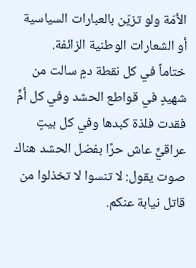الأمّة ولو تزيّن بالعبارات السياسية أو الشعارات الوطنية الزائفة.
ختاماً في كل نقطة دمٍ سالت من شهيدٍ في قواطع الحشد وفي كل أمٍّ فقدت فلذة كبدها وفي كل بيتٍ عراقيٍّ عاش حرًا بفضل الحشد هناك صوت يقول: لا تنسوا لا تخذلوا من قاتل نيابة عنكم.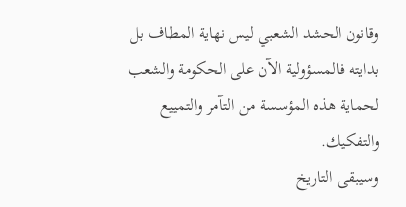وقانون الحشد الشعبي ليس نهاية المطاف بل بدايته فالمسؤولية الآن على الحكومة والشعب لحماية هذه المؤسسة من التآمر والتمييع والتفكيك.
وسيبقى التاريخ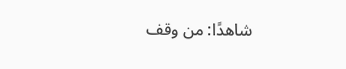شاهدًا: من وقف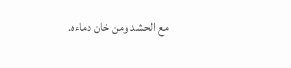مع الحشد ومن خان دماءه.